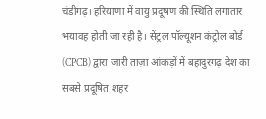चंडीगढ़। हरियाणा में वायु प्रदूषण की स्थिति लगातार भयावह होती जा रही है। सेंट्रल पॉल्यूशन कंट्रोल बोर्ड (CPCB) द्वारा जारी ताज़ा आंकड़ों में बहादुरगढ़ देश का सबसे प्रदूषित शहर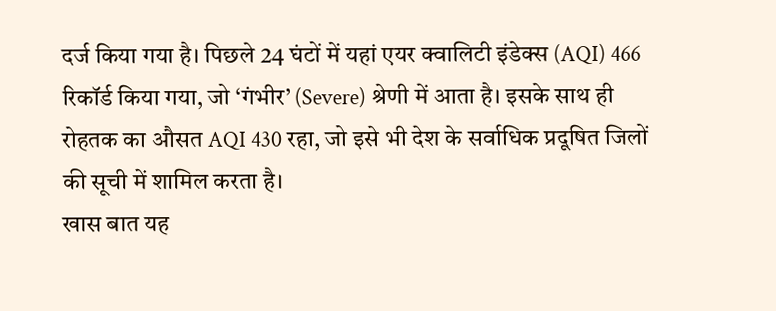दर्ज किया गया है। पिछले 24 घंटों में यहां एयर क्वालिटी इंडेक्स (AQI) 466 रिकॉर्ड किया गया, जो ‘गंभीर’ (Severe) श्रेणी में आता है। इसके साथ ही रोहतक का औसत AQI 430 रहा, जो इसे भी देश के सर्वाधिक प्रदूषित जिलों की सूची में शामिल करता है।
खास बात यह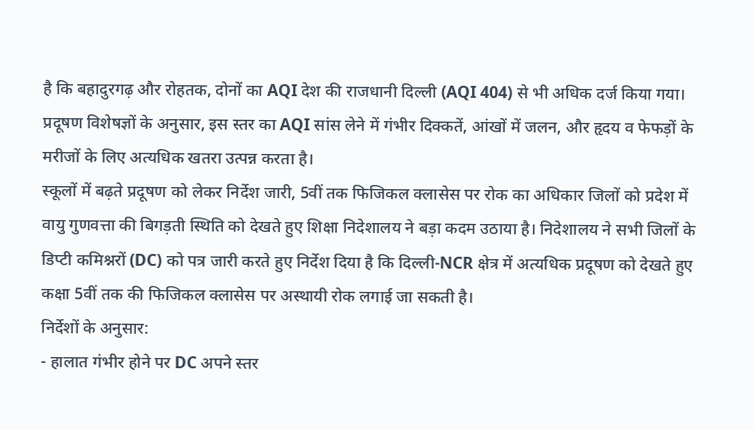है कि बहादुरगढ़ और रोहतक, दोनों का AQI देश की राजधानी दिल्ली (AQI 404) से भी अधिक दर्ज किया गया। प्रदूषण विशेषज्ञों के अनुसार, इस स्तर का AQI सांस लेने में गंभीर दिक्कतें, आंखों में जलन, और हृदय व फेफड़ों के मरीजों के लिए अत्यधिक खतरा उत्पन्न करता है।
स्कूलों में बढ़ते प्रदूषण को लेकर निर्देश जारी, 5वीं तक फिजिकल क्लासेस पर रोक का अधिकार जिलों को प्रदेश में वायु गुणवत्ता की बिगड़ती स्थिति को देखते हुए शिक्षा निदेशालय ने बड़ा कदम उठाया है। निदेशालय ने सभी जिलों के डिप्टी कमिश्नरों (DC) को पत्र जारी करते हुए निर्देश दिया है कि दिल्ली-NCR क्षेत्र में अत्यधिक प्रदूषण को देखते हुए कक्षा 5वीं तक की फिजिकल क्लासेस पर अस्थायी रोक लगाई जा सकती है।
निर्देशों के अनुसार:
- हालात गंभीर होने पर DC अपने स्तर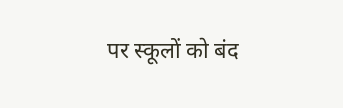पर स्कूलों को बंद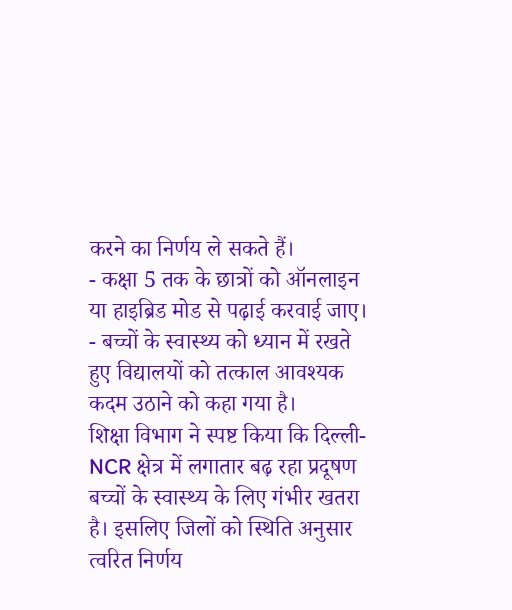करने का निर्णय ले सकते हैं।
- कक्षा 5 तक के छात्रों को ऑनलाइन या हाइब्रिड मोड से पढ़ाई करवाई जाए।
- बच्चों के स्वास्थ्य को ध्यान में रखते हुए विद्यालयों को तत्काल आवश्यक कदम उठाने को कहा गया है।
शिक्षा विभाग ने स्पष्ट किया कि दिल्ली-NCR क्षेत्र में लगातार बढ़ रहा प्रदूषण बच्चों के स्वास्थ्य के लिए गंभीर खतरा है। इसलिए जिलों को स्थिति अनुसार त्वरित निर्णय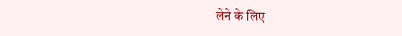लेने के लिए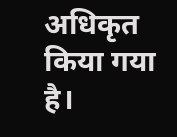अधिकृत किया गया है।